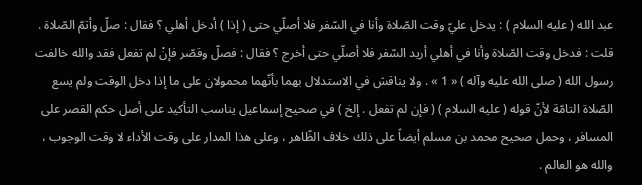عبد الله ( عليه السلام ) : يدخل عليّ وقت الصّلاة وأنا في السّفر فلا أصلّي حتى ( إذا ) أدخل أهلي ؟ فقال : صلّ وأتمّ الصّلاة . قلت : فدخل وقت الصّلاة وأنا في أهلي أريد السّفر فلا أصلّي حتى أخرج ؟ فقال : فصلّ وقصّر فإنْ لم تفعل فقد والله خالفت رسول الله ( صلى الله عليه وآله ) « 1 » . ولا يناقش في الاستدلال بهما بأنّهما محمولان على ما إذا دخل الوقت ولم يسع الصّلاة التامّة لأنّ قوله ( عليه السلام ) ( فإن لم تفعل . إلخ ) في صحيح إسماعيل يناسب التأكيد على أصل حكم القصر على المسافر ، وحمل صحيح محمد بن مسلم أيضاً على ذلك خلاف الظّاهر ، وعلى هذا المدار على وقت الأداء لا وقت الوجوب ، والله هو العالم .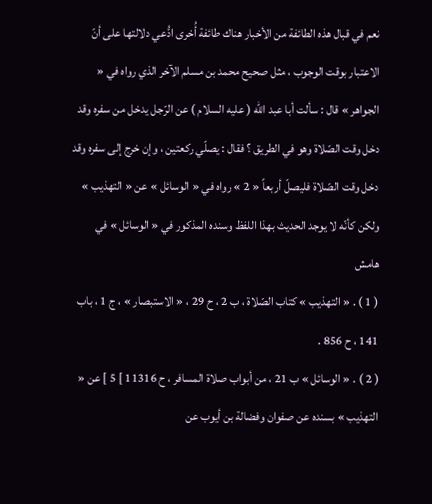نعم في قبال هذه الطائفة من الأخبار هناك طائفة أُخرى ادُّعي دلالتها على أنّ الاعتبار بوقت الوجوب ، مثل صحيح محمد بن مسلم الآخر الذي رواه في « الجواهر » قال : سألت أبا عبد الله ( عليه السلام ) عن الرّجل يدخل من سفره وقد دخل وقت الصّلاة وهو في الطريق ؟ فقال : يصلّي ركعتين ، وإن خرج إلى سفره وقد دخل وقت الصّلاة فليصلّ أربعاً « 2 » رواه في « الوسائل » عن « التهذيب » ولكن كأنّه لا يوجد الحديث بهذا اللفظ وسنده المذكور في « الوسائل » في
هامش
( 1 ) . « التهذيب » كتاب الصّلاة ، ب 2 ، ح 29 ، « الاستبصار » ، ج 1 ، باب 141 ، ح 856 .
( 2 ) . « الوسائل » ب 21 ، من أبواب صلاة المسافر ، ح 11316 ] 5 ] عن « التهذيب » بسنده عن صفوان وفضالة بن أيوب عن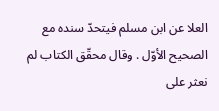العلا عن ابن مسلم فيتحدّ سنده مع الصحيح الأوّل . وقال محقّق الكتاب لم نعثر على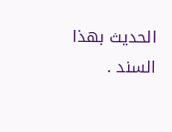الحديث بهذا السند .